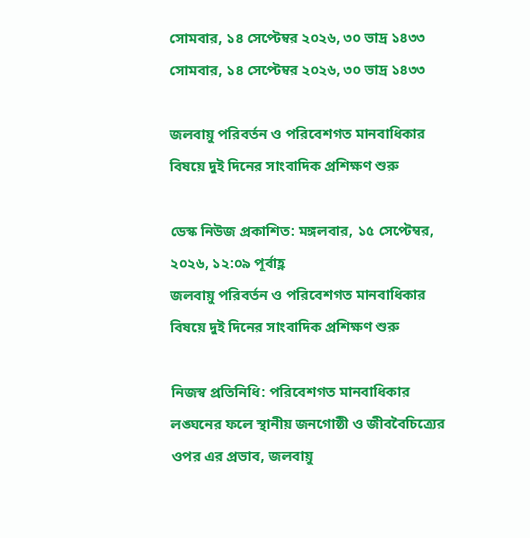সোমবার, ১৪ সেপ্টেম্বর ২০২৬, ৩০ ভাদ্র ১৪৩৩
সোমবার, ১৪ সেপ্টেম্বর ২০২৬, ৩০ ভাদ্র ১৪৩৩

জলবায়ু পরিবর্তন ও পরিবেশগত মানবাধিকার বিষয়ে দুই দিনের সাংবাদিক প্রশিক্ষণ শুরু

ডেস্ক নিউজ প্রকাশিত: মঙ্গলবার, ১৫ সেপ্টেম্বর, ২০২৬, ১২:০৯ পূর্বাহ্ণ
জলবায়ু পরিবর্তন ও পরিবেশগত মানবাধিকার বিষয়ে দুই দিনের সাংবাদিক প্রশিক্ষণ শুরু

নিজস্ব প্রতিনিধি: পরিবেশগত মানবাধিকার লঙ্ঘনের ফলে স্থানীয় জনগোষ্ঠী ও জীববৈচিত্র্যের ওপর এর প্রভাব, জলবায়ু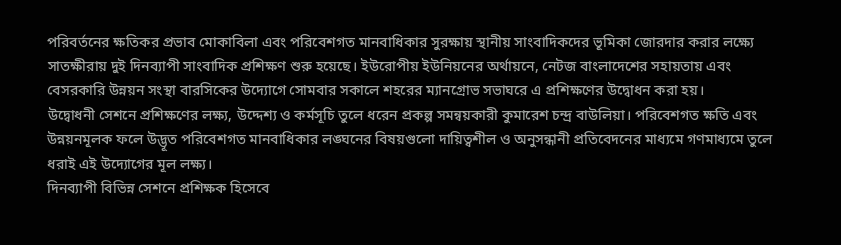পরিবর্তনের ক্ষতিকর প্রভাব মোকাবিলা এবং পরিবেশগত মানবাধিকার সুরক্ষায় স্থানীয় সাংবাদিকদের ভূমিকা জোরদার করার লক্ষ্যে সাতক্ষীরায় দুই দিনব্যাপী সাংবাদিক প্রশিক্ষণ শুরু হয়েছে। ইউরোপীয় ইউনিয়নের অর্থায়নে, নেটজ বাংলাদেশের সহায়তায় এবং বেসরকারি উন্নয়ন সংস্থা বারসিকের উদ্যোগে সোমবার সকালে শহরের ম্যানগ্রোভ সভাঘরে এ প্রশিক্ষণের উদ্বোধন করা হয়।
উদ্বোধনী সেশনে প্রশিক্ষণের লক্ষ্য, উদ্দেশ্য ও কর্মসূচি তুলে ধরেন প্রকল্প সমন্বয়কারী কুমারেশ চন্দ্র বাউলিয়া। পরিবেশগত ক্ষতি এবং উন্নয়নমূলক ফলে উদ্ভূত পরিবেশগত মানবাধিকার লঙ্ঘনের বিষয়গুলো দায়িত্বশীল ও অনুসন্ধানী প্রতিবেদনের মাধ্যমে গণমাধ্যমে তুলে ধরাই এই উদ্যোগের মূল লক্ষ্য।
দিনব্যাপী বিভিন্ন সেশনে প্রশিক্ষক হিসেবে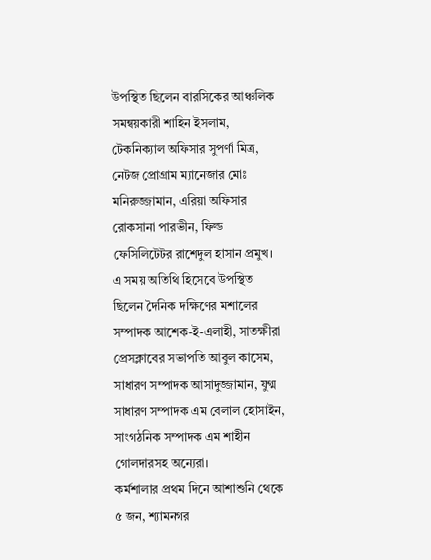উপস্থিত ছিলেন বারসিকের আঞ্চলিক সমন্বয়কারী শাহিন ইসলাম, টেকনিক্যাল অফিসার সুপর্ণা মিত্র, নেটজ প্রোগ্রাম ম্যানেজার মোঃ মনিরুজ্জামান, এরিয়া অফিসার রোকসানা পারভীন, ফিল্ড ফেসিলিটেটর রাশেদুল হাসান প্রমুখ। এ সময় অতিথি হিসেবে উপস্থিত ছিলেন দৈনিক দক্ষিণের মশালের সম্পাদক আশেক-ই-এলাহী, সাতক্ষীরা প্রেসক্লাবের সভাপতি আবুল কাসেম, সাধারণ সম্পাদক আসাদুজ্জামান, যুগ্ম সাধারণ সম্পাদক এম বেলাল হোসাইন, সাংগঠনিক সম্পাদক এম শাহীন গোলদারসহ অন্যেরা।
কর্মশালার প্রথম দিনে আশাশুনি থেকে ৫ জন, শ্যামনগর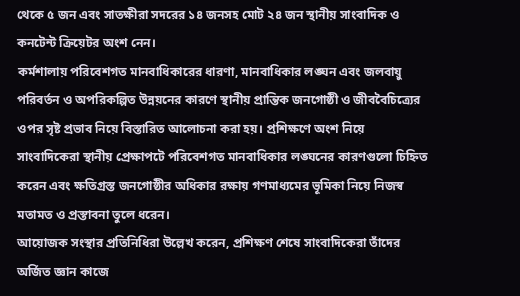থেকে ৫ জন এবং সাতক্ষীরা সদরের ১৪ জনসহ মোট ২৪ জন স্থানীয় সাংবাদিক ও কনটেন্ট ক্রিয়েটর অংশ নেন।
কর্মশালায় পরিবেশগত মানবাধিকারের ধারণা, মানবাধিকার লঙ্ঘন এবং জলবায়ু পরিবর্তন ও অপরিকল্পিত উন্নয়নের কারণে স্থানীয় প্রান্তিক জনগোষ্ঠী ও জীববৈচিত্র্যের ওপর সৃষ্ট প্রভাব নিয়ে বিস্তারিত আলোচনা করা হয়। প্রশিক্ষণে অংশ নিয়ে সাংবাদিকেরা স্থানীয় প্রেক্ষাপটে পরিবেশগত মানবাধিকার লঙ্ঘনের কারণগুলো চিহ্নিত করেন এবং ক্ষতিগ্রস্ত জনগোষ্ঠীর অধিকার রক্ষায় গণমাধ্যমের ভূমিকা নিয়ে নিজস্ব মতামত ও প্রস্তাবনা তুলে ধরেন।
আয়োজক সংস্থার প্রতিনিধিরা উল্লেখ করেন, প্রশিক্ষণ শেষে সাংবাদিকেরা তাঁদের অর্জিত জ্ঞান কাজে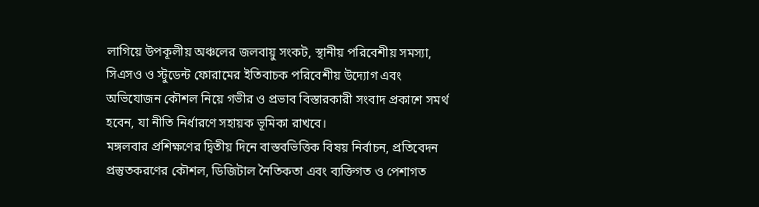লাগিয়ে উপকূলীয় অঞ্চলের জলবায়ু সংকট, স্থানীয় পরিবেশীয় সমস্যা, সিএসও ও স্টুডেন্ট ফোরামের ইতিবাচক পরিবেশীয় উদ্যোগ এবং অভিযোজন কৌশল নিয়ে গভীর ও প্রভাব বিস্তারকারী সংবাদ প্রকাশে সমর্থ হবেন, যা নীতি নির্ধারণে সহায়ক ভূমিকা রাখবে।
মঙ্গলবার প্রশিক্ষণের দ্বিতীয় দিনে বাস্তবভিত্তিক বিষয় নির্বাচন, প্রতিবেদন প্রস্তুতকরণের কৌশল, ডিজিটাল নৈতিকতা এবং ব্যক্তিগত ও পেশাগত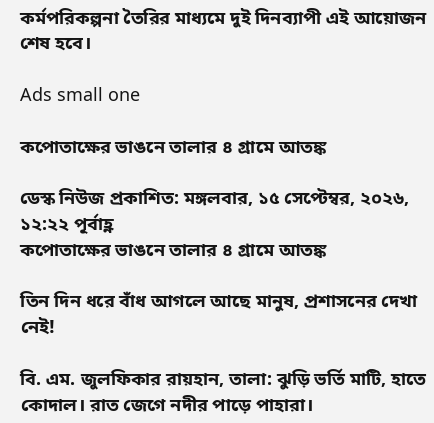কর্মপরিকল্পনা তৈরির মাধ্যমে দুই দিনব্যাপী এই আয়োজন শেষ হবে।

Ads small one

কপোতাক্ষের ভাঙনে তালার ৪ গ্রামে আতঙ্ক

ডেস্ক নিউজ প্রকাশিত: মঙ্গলবার, ১৫ সেপ্টেম্বর, ২০২৬, ১২:২২ পূর্বাহ্ণ
কপোতাক্ষের ভাঙনে তালার ৪ গ্রামে আতঙ্ক

তিন দিন ধরে বাঁধ আগলে আছে মানুষ, প্রশাসনের দেখা নেই!

বি. এম. জুলফিকার রায়হান, তালা: ঝুড়ি ভর্তি মাটি, হাতে কোদাল। রাত জেগে নদীর পাড়ে পাহারা।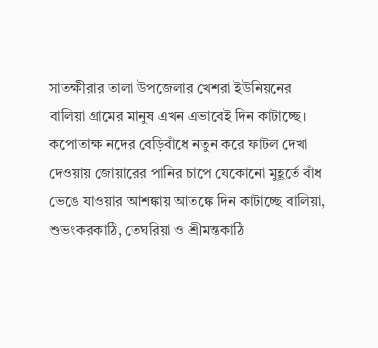সাতক্ষীরার তালা উপজেলার খেশরা ইউনিয়নের বালিয়া গ্রামের মানুষ এখন এভাবেই দিন কাটাচ্ছে। কপোতাক্ষ নদের বেড়িবাঁধে নতুন করে ফাটল দেখা দেওয়ায় জোয়ারের পানির চাপে যেকোনো মুহূর্তে বাঁধ ভেঙে যাওয়ার আশঙ্কায় আতঙ্কে দিন কাটাচ্ছে বালিয়া, শুভংকরকাঠি, তেঘরিয়া ও শ্রীমন্তকাঠি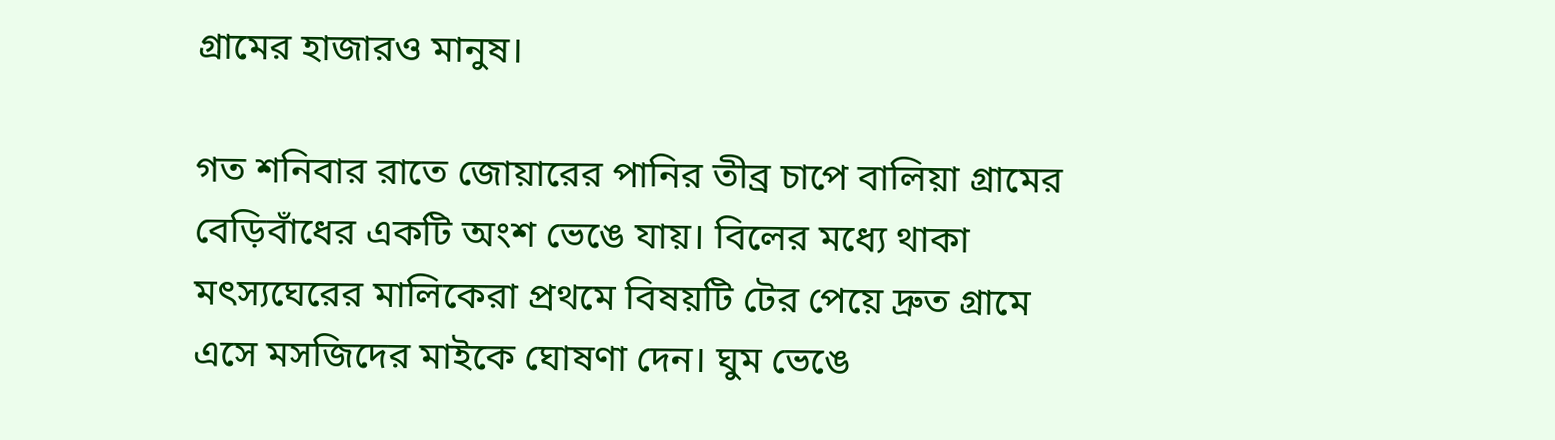গ্রামের হাজারও মানুষ।

গত শনিবার রাতে জোয়ারের পানির তীব্র চাপে বালিয়া গ্রামের বেড়িবাঁধের একটি অংশ ভেঙে যায়। বিলের মধ্যে থাকা মৎস্যঘেরের মালিকেরা প্রথমে বিষয়টি টের পেয়ে দ্রুত গ্রামে এসে মসজিদের মাইকে ঘোষণা দেন। ঘুম ভেঙে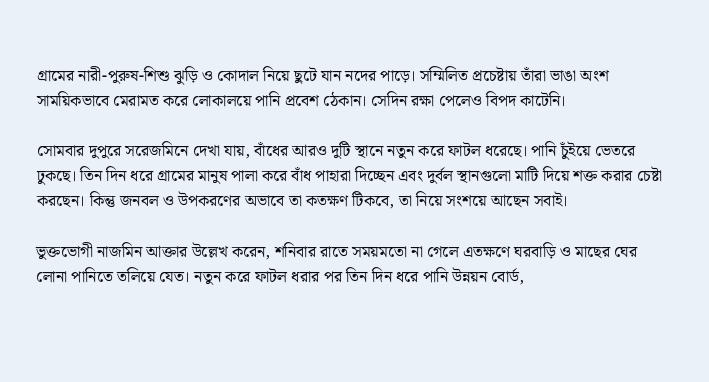গ্রামের নারী-পুরুষ-শিশু ঝুড়ি ও কোদাল নিয়ে ছুটে যান নদের পাড়ে। সম্মিলিত প্রচেষ্টায় তাঁরা ভাঙা অংশ সাময়িকভাবে মেরামত করে লোকালয়ে পানি প্রবেশ ঠেকান। সেদিন রক্ষা পেলেও বিপদ কাটেনি।

সোমবার দুপুরে সরেজমিনে দেখা যায়, বাঁধের আরও দুটি স্থানে নতুন করে ফাটল ধরেছে। পানি চুঁইয়ে ভেতরে ঢুকছে। তিন দিন ধরে গ্রামের মানুষ পালা করে বাঁধ পাহারা দিচ্ছেন এবং দুর্বল স্থানগুলো মাটি দিয়ে শক্ত করার চেষ্টা করছেন। কিন্তু জনবল ও উপকরণের অভাবে তা কতক্ষণ টিকবে, তা নিয়ে সংশয়ে আছেন সবাই।

ভুক্তভোগী নাজমিন আক্তার উল্লেখ করেন, শনিবার রাতে সময়মতো না গেলে এতক্ষণে ঘরবাড়ি ও মাছের ঘের লোনা পানিতে তলিয়ে যেত। নতুন করে ফাটল ধরার পর তিন দিন ধরে পানি উন্নয়ন বোর্ড,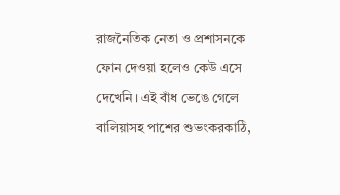রাজনৈতিক নেতা ও প্রশাসনকে ফোন দেওয়া হলেও কেউ এসে দেখেনি। এই বাঁধ ভেঙে গেলে বালিয়াসহ পাশের শুভংকরকাঠি,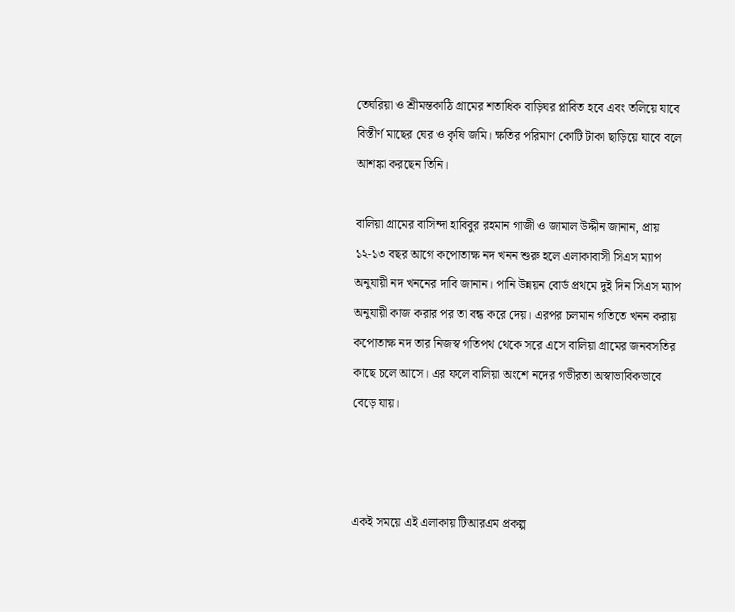তেঘরিয়া ও শ্রীমন্তকাঠি গ্রামের শতাধিক বাড়িঘর প্লাবিত হবে এবং তলিয়ে যাবে বিস্তীর্ণ মাছের ঘের ও কৃষি জমি। ক্ষতির পরিমাণ কোটি টাকা ছাড়িয়ে যাবে বলে আশঙ্কা করছেন তিনি।

বালিয়া গ্রামের বাসিন্দা হাবিবুর রহমান গাজী ও জামাল উদ্দীন জানান, প্রায় ১২-১৩ বছর আগে কপোতাক্ষ নদ খনন শুরু হলে এলাকাবাসী সিএস ম্যাপ অনুযায়ী নদ খননের দাবি জানান। পানি উন্নয়ন বোর্ড প্রথমে দুই দিন সিএস ম্যাপ অনুযায়ী কাজ করার পর তা বন্ধ করে দেয়। এরপর চলমান গতিতে খনন করায় কপোতাক্ষ নদ তার নিজস্ব গতিপথ থেকে সরে এসে বালিয়া গ্রামের জনবসতির কাছে চলে আসে। এর ফলে বালিয়া অংশে নদের গভীরতা অস্বাভাবিকভাবে বেড়ে যায়।



একই সময়ে এই এলাকায় টিআরএম প্রকল্প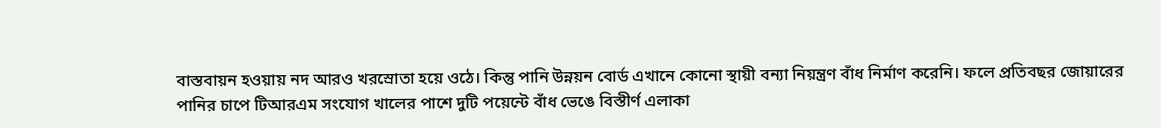বাস্তবায়ন হওয়ায় নদ আরও খরস্রোতা হয়ে ওঠে। কিন্তু পানি উন্নয়ন বোর্ড এখানে কোনো স্থায়ী বন্যা নিয়ন্ত্রণ বাঁধ নির্মাণ করেনি। ফলে প্রতিবছর জোয়ারের পানির চাপে টিআরএম সংযোগ খালের পাশে দুটি পয়েন্টে বাঁধ ভেঙে বিস্তীর্ণ এলাকা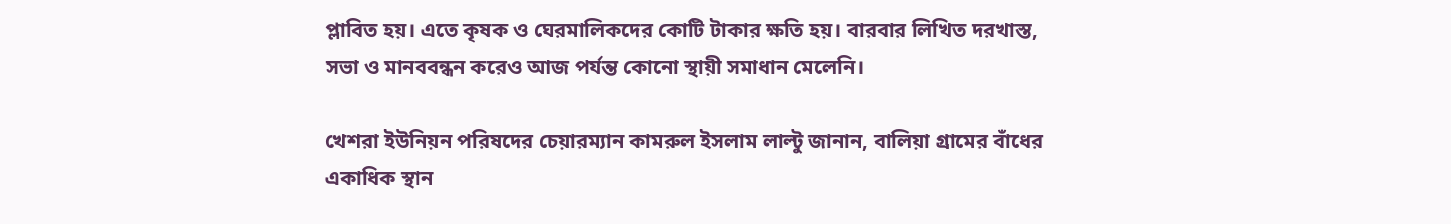প্লাবিত হয়। এতে কৃষক ও ঘেরমালিকদের কোটি টাকার ক্ষতি হয়। বারবার লিখিত দরখাস্ত, সভা ও মানববন্ধন করেও আজ পর্যন্ত কোনো স্থায়ী সমাধান মেলেনি।

খেশরা ইউনিয়ন পরিষদের চেয়ারম্যান কামরুল ইসলাম লাল্টু জানান, বালিয়া গ্রামের বাঁধের একাধিক স্থান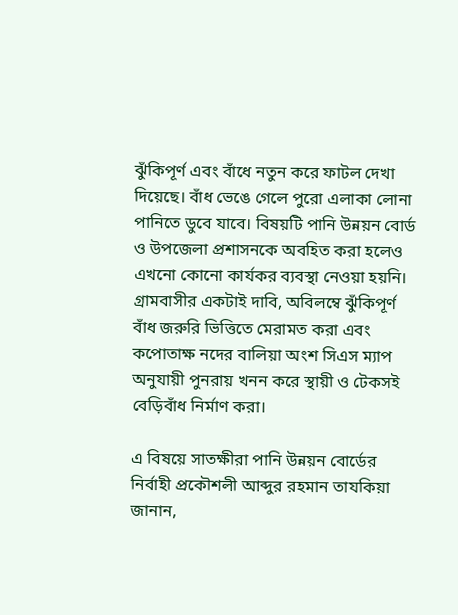ঝুঁকিপূর্ণ এবং বাঁধে নতুন করে ফাটল দেখা দিয়েছে। বাঁধ ভেঙে গেলে পুরো এলাকা লোনা পানিতে ডুবে যাবে। বিষয়টি পানি উন্নয়ন বোর্ড ও উপজেলা প্রশাসনকে অবহিত করা হলেও এখনো কোনো কার্যকর ব্যবস্থা নেওয়া হয়নি। গ্রামবাসীর একটাই দাবি, অবিলম্বে ঝুঁকিপূর্ণ বাঁধ জরুরি ভিত্তিতে মেরামত করা এবং কপোতাক্ষ নদের বালিয়া অংশ সিএস ম্যাপ অনুযায়ী পুনরায় খনন করে স্থায়ী ও টেকসই বেড়িবাঁধ নির্মাণ করা।

এ বিষয়ে সাতক্ষীরা পানি উন্নয়ন বোর্ডের নির্বাহী প্রকৌশলী আব্দুর রহমান তাযকিয়া জানান,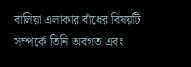বালিয়া এলাকার বাঁধের বিষয়টি সম্পর্কে তিনি অবগত এবং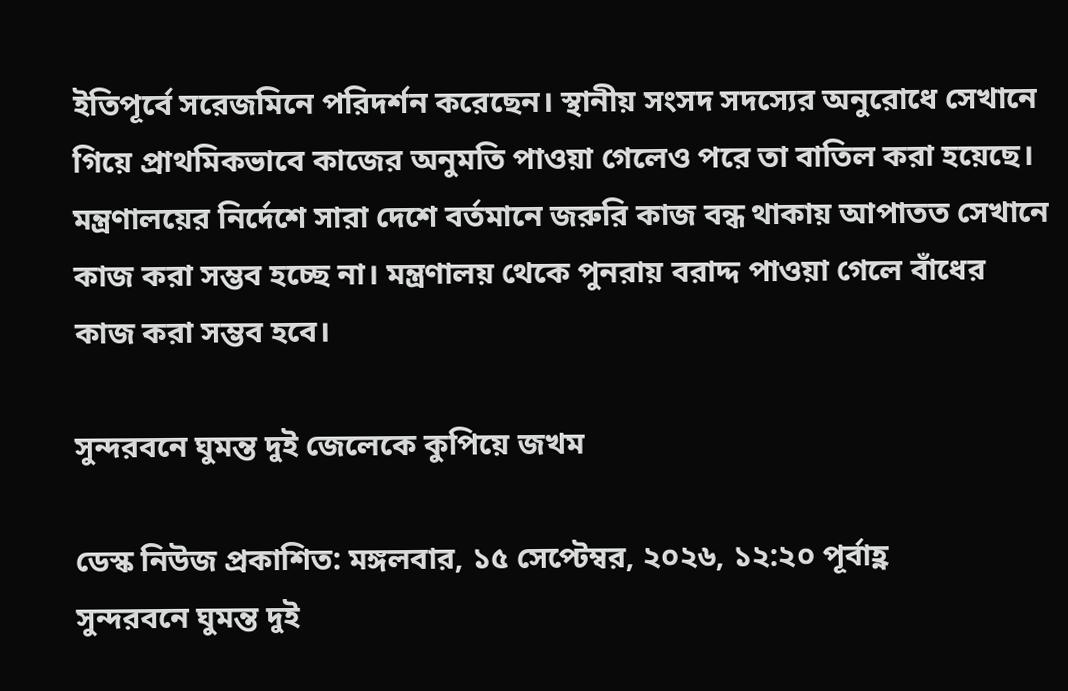ইতিপূর্বে সরেজমিনে পরিদর্শন করেছেন। স্থানীয় সংসদ সদস্যের অনুরোধে সেখানে গিয়ে প্রাথমিকভাবে কাজের অনুমতি পাওয়া গেলেও পরে তা বাতিল করা হয়েছে। মন্ত্রণালয়ের নির্দেশে সারা দেশে বর্তমানে জরুরি কাজ বন্ধ থাকায় আপাতত সেখানে কাজ করা সম্ভব হচ্ছে না। মন্ত্রণালয় থেকে পুনরায় বরাদ্দ পাওয়া গেলে বাঁধের কাজ করা সম্ভব হবে।

সুন্দরবনে ঘুমন্ত দুই জেলেকে কুপিয়ে জখম

ডেস্ক নিউজ প্রকাশিত: মঙ্গলবার, ১৫ সেপ্টেম্বর, ২০২৬, ১২:২০ পূর্বাহ্ণ
সুন্দরবনে ঘুমন্ত দুই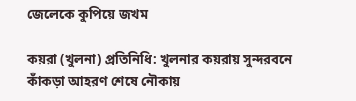জেলেকে কুপিয়ে জখম

কয়রা (খুলনা) প্রতিনিধি: খুলনার কয়রায় সুন্দরবনে কাঁকড়া আহরণ শেষে নৌকায়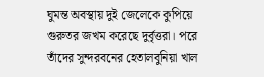ঘুমন্ত অবস্থায় দুই জেলেকে কুপিয়ে গুরুতর জখম করেছে দুর্বৃত্তরা। পরে তাঁদের সুন্দরবনের হেতালবুনিয়া খাল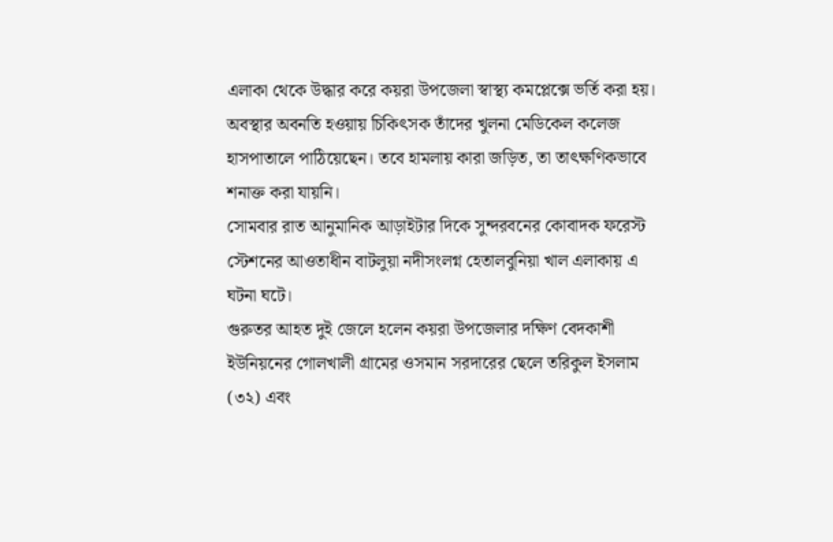এলাকা থেকে উদ্ধার করে কয়রা উপজেলা স্বাস্থ্য কমপ্লেক্সে ভর্তি করা হয়। অবস্থার অবনতি হওয়ায় চিকিৎসক তাঁদের খুলনা মেডিকেল কলেজ হাসপাতালে পাঠিয়েছেন। তবে হামলায় কারা জড়িত, তা তাৎক্ষণিকভাবে শনাক্ত করা যায়নি।
সোমবার রাত আনুমানিক আড়াইটার দিকে সুন্দরবনের কোবাদক ফরেস্ট স্টেশনের আওতাধীন বাটলুয়া নদীসংলগ্ন হেতালবুনিয়া খাল এলাকায় এ ঘটনা ঘটে।
গুরুতর আহত দুই জেলে হলেন কয়রা উপজেলার দক্ষিণ বেদকাশী ইউনিয়নের গোলখালী গ্রামের ওসমান সরদারের ছেলে তরিকুল ইসলাম (৩২) এবং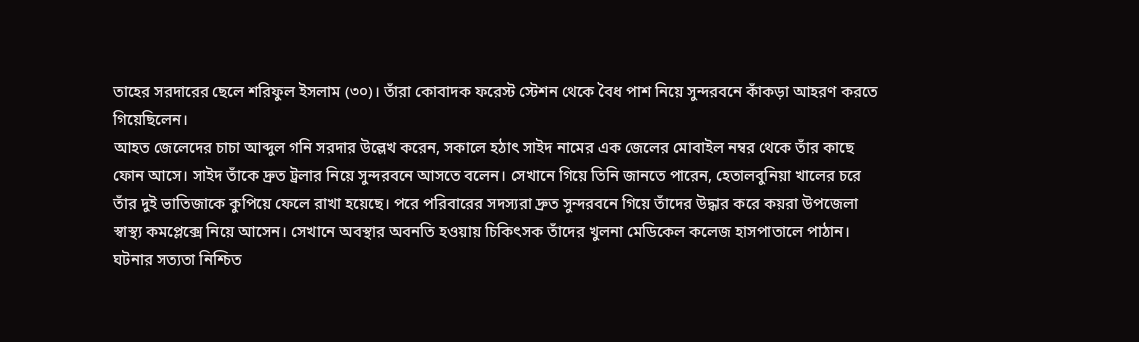তাহের সরদারের ছেলে শরিফুল ইসলাম (৩০)। তাঁরা কোবাদক ফরেস্ট স্টেশন থেকে বৈধ পাশ নিয়ে সুন্দরবনে কাঁকড়া আহরণ করতে গিয়েছিলেন।
আহত জেলেদের চাচা আব্দুল গনি সরদার উল্লেখ করেন, সকালে হঠাৎ সাইদ নামের এক জেলের মোবাইল নম্বর থেকে তাঁর কাছে ফোন আসে। সাইদ তাঁকে দ্রুত ট্রলার নিয়ে সুন্দরবনে আসতে বলেন। সেখানে গিয়ে তিনি জানতে পারেন, হেতালবুনিয়া খালের চরে তাঁর দুই ভাতিজাকে কুপিয়ে ফেলে রাখা হয়েছে। পরে পরিবারের সদস্যরা দ্রুত সুন্দরবনে গিয়ে তাঁদের উদ্ধার করে কয়রা উপজেলা স্বাস্থ্য কমপ্লেক্সে নিয়ে আসেন। সেখানে অবস্থার অবনতি হওয়ায় চিকিৎসক তাঁদের খুলনা মেডিকেল কলেজ হাসপাতালে পাঠান।
ঘটনার সত্যতা নিশ্চিত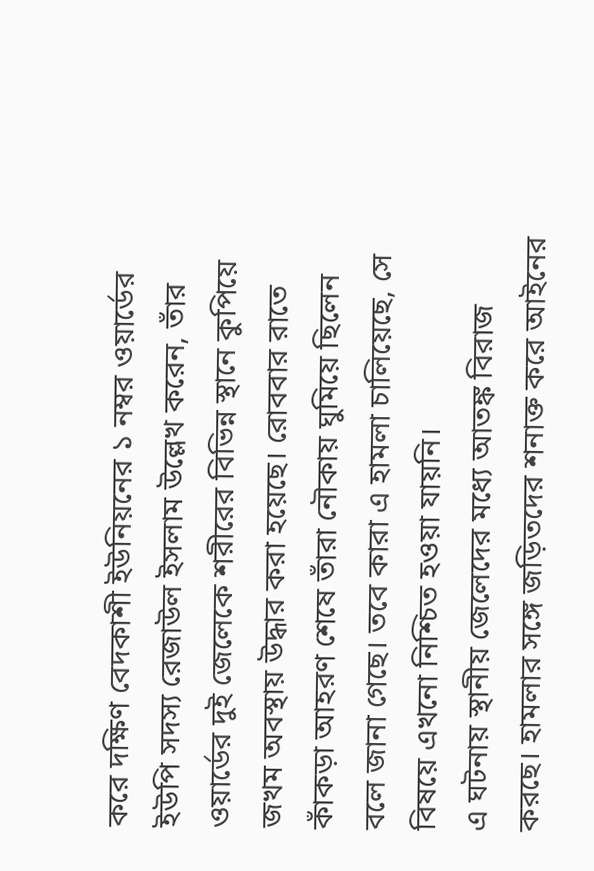করে দক্ষিণ বেদকাশী ইউনিয়নের ১ নম্বর ওয়ার্ডের ইউপি সদস্য রেজাউল ইসলাম উল্লেখ করেন, তাঁর ওয়ার্ডের দুই জেলেকে শরীরের বিভিন্ন স্থানে কুপিয়ে জখম অবস্থায় উদ্ধার করা হয়েছে। রোববার রাতে কাঁকড়া আহরণ শেষে তাঁরা নৌকায় ঘুমিয়ে ছিলেন বলে জানা গেছে। তবে কারা এ হামলা চালিয়েছে, সে বিষয়ে এখনো নিশ্চিত হওয়া যায়নি।
এ ঘটনায় স্থানীয় জেলেদের মধ্যে আতঙ্ক বিরাজ করছে। হামলার সঙ্গে জড়িতদের শনাক্ত করে আইনের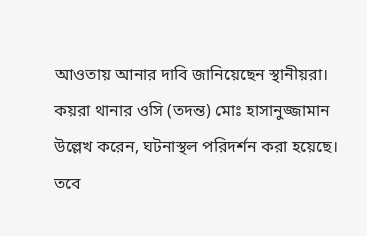আওতায় আনার দাবি জানিয়েছেন স্থানীয়রা।
কয়রা থানার ওসি (তদন্ত) মোঃ হাসানুজ্জামান উল্লেখ করেন, ঘটনাস্থল পরিদর্শন করা হয়েছে। তবে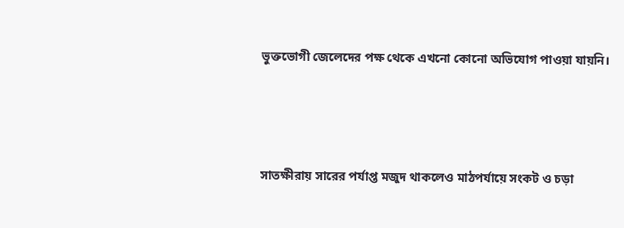ভুক্তভোগী জেলেদের পক্ষ থেকে এখনো কোনো অভিযোগ পাওয়া যায়নি।



সাতক্ষীরায় সারের পর্যাপ্ত মজুদ থাকলেও মাঠপর্যায়ে সংকট ও চড়া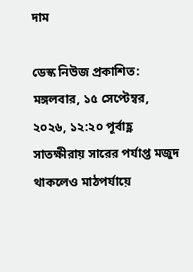দাম

ডেস্ক নিউজ প্রকাশিত: মঙ্গলবার, ১৫ সেপ্টেম্বর, ২০২৬, ১২:২০ পূর্বাহ্ণ
সাতক্ষীরায় সারের পর্যাপ্ত মজুদ থাকলেও মাঠপর্যায়ে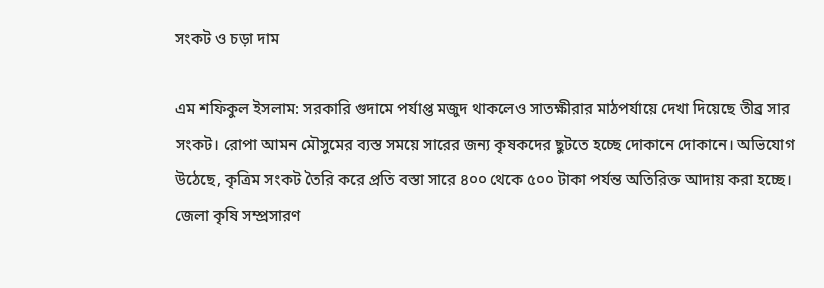সংকট ও চড়া দাম

এম শফিকুল ইসলাম: সরকারি গুদামে পর্যাপ্ত মজুদ থাকলেও সাতক্ষীরার মাঠপর্যায়ে দেখা দিয়েছে তীব্র সার সংকট। রোপা আমন মৌসুমের ব্যস্ত সময়ে সারের জন্য কৃষকদের ছুটতে হচ্ছে দোকানে দোকানে। অভিযোগ উঠেছে, কৃত্রিম সংকট তৈরি করে প্রতি বস্তা সারে ৪০০ থেকে ৫০০ টাকা পর্যন্ত অতিরিক্ত আদায় করা হচ্ছে।
জেলা কৃষি সম্প্রসারণ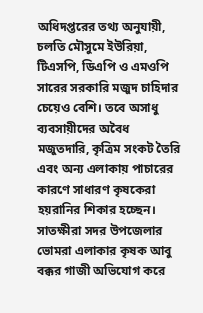অধিদপ্তরের তথ্য অনুযায়ী, চলতি মৌসুমে ইউরিয়া, টিএসপি, ডিএপি ও এমওপি সারের সরকারি মজুদ চাহিদার চেয়েও বেশি। তবে অসাধু ব্যবসায়ীদের অবৈধ মজুতদারি, কৃত্রিম সংকট তৈরি এবং অন্য এলাকায় পাচারের কারণে সাধারণ কৃষকেরা হয়রানির শিকার হচ্ছেন।
সাতক্ষীরা সদর উপজেলার ভোমরা এলাকার কৃষক আবু বক্কর গাজী অভিযোগ করে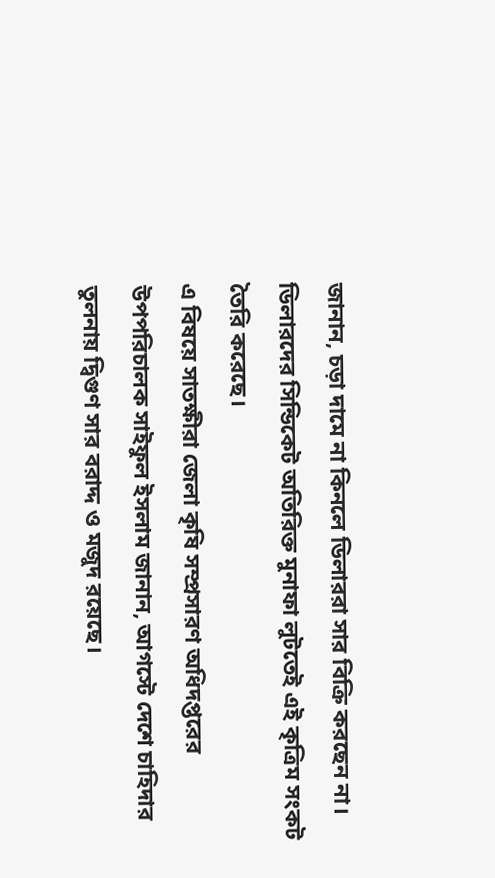জানান, চড়া দামে না কিনলে ডিলাররা সার বিক্রি করছেন না। ডিলারদের সিন্ডিকেট অতিরিক্ত মুনাফা লুটতেই এই কৃত্রিম সংকট তৈরি করেছে।
এ বিষয়ে সাতক্ষীরা জেলা কৃষি সম্প্রসারণ অধিদপ্তরের উপপরিচালক সাইফুল ইসলাম জানান, আগস্টে দেশে চাহিদার তুলনায় দ্বিগুণ সার বরাদ্দ ও মজুদ রয়েছে।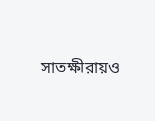সাতক্ষীরায়ও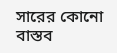সারের কোনো বাস্তব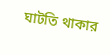ঘাটতি থাকার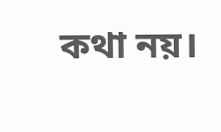কথা নয়।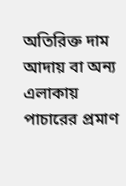অতিরিক্ত দাম আদায় বা অন্য এলাকায় পাচারের প্রমাণ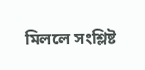মিললে সংশ্লিষ্ট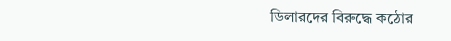ডিলারদের বিরুদ্ধে কঠোর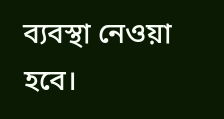ব্যবস্থা নেওয়া হবে।